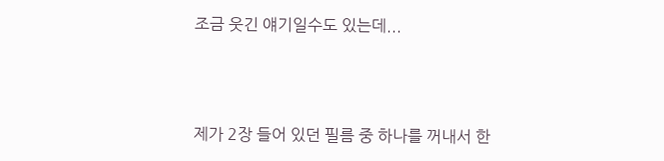조금 웃긴 얘기일수도 있는데...



제가 2장 들어 있던 필름 중 하나를 꺼내서 한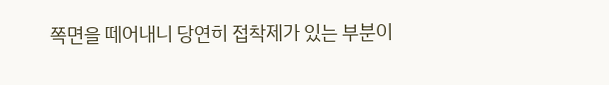쪽면을 떼어내니 당연히 접착제가 있는 부분이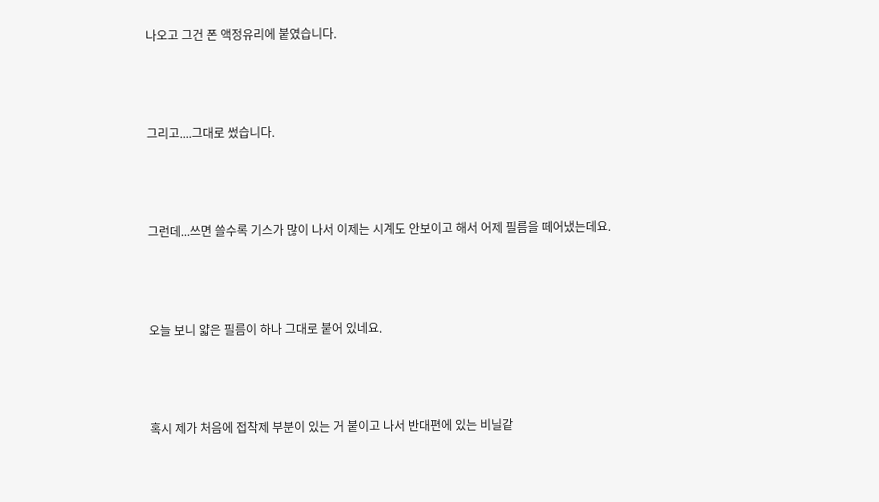나오고 그건 폰 액정유리에 붙였습니다.



그리고....그대로 썼습니다.



그런데...쓰면 쓸수록 기스가 많이 나서 이제는 시계도 안보이고 해서 어제 필름을 떼어냈는데요.



오늘 보니 얇은 필름이 하나 그대로 붙어 있네요.



혹시 제가 처음에 접착제 부분이 있는 거 붙이고 나서 반대편에 있는 비닐같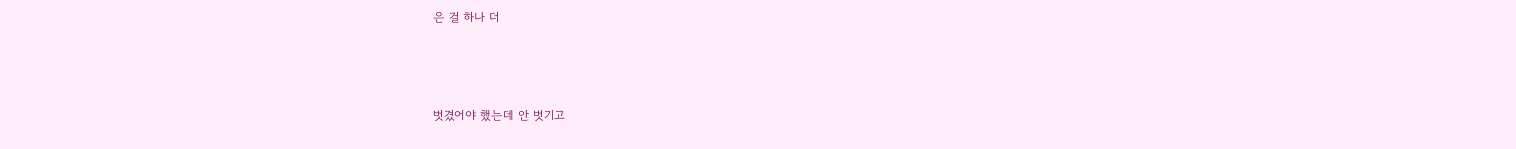은 걸 하나 더



벗겼어야 했는데 안 벗기고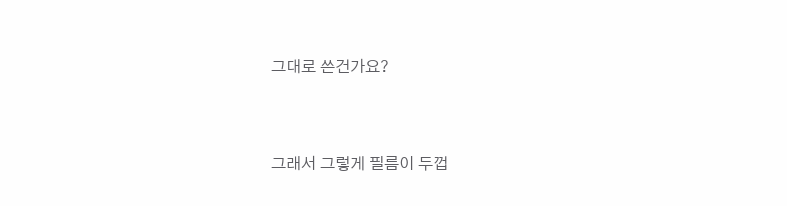그대로 쓴건가요?



그래서 그렇게 필름이 두껍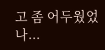고 좀 어두웠었나...